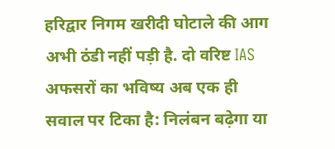हरिद्वार निगम खरीदी घोटाले की आग अभी ठंडी नहीं पड़ी है. दो वरिष्ट IAS अफसरों का भविष्य अब एक ही सवाल पर टिका है: निलंबन बढ़ेगा या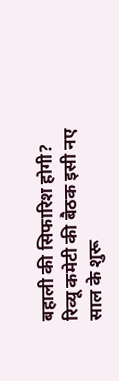बहाली की सिफारिश होगी? रिव्यू कमेटी की बैठक इसी नए साल के शुरू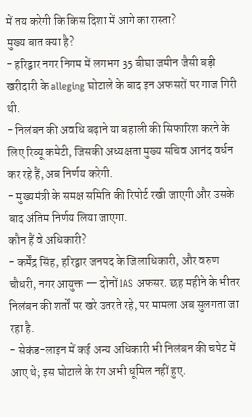में तय करेगी कि किस दिशा में आगे का रास्ता?
मुख्य बात क्या है?
- हरिद्वार नगर निगम में लगभग 35 बीघा जमीन जैसी बड़ी खरीदारी के alleging घोटाले के बाद इन अफसरों पर गाज गिरी थी.
- निलंबन की अवधि बढ़ाने या बहाली की सिफारिश करने के लिए रिव्यू कमेटी, जिसकी अध्यक्षता मुख्य सचिव आनंद वर्धन कर रहे हैं, अब निर्णय करेगी.
- मुख्यमंत्री के समक्ष समिति की रिपोर्ट रखी जाएगी और उसके बाद अंतिम निर्णय लिया जाएगा.
कौन हैं वे अधिकारी?
- कर्मेंद्र सिंह, हरिद्वार जनपद के जिलाधिकारी, और वरुण चौधरी, नगर आयुक्त — दोनों IAS अफसर. छह महीने के भीतर निलंबन की शर्तों पर खरे उतरते रहे, पर मामला अब सुलगता जा रहा है.
- सेकंड-लाइन में कई अन्य अधिकारी भी निलंबन की चपेट में आए थे; इस घोटाले के रंग अभी धूमिल नहीं हुए.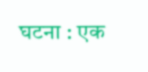घटना : एक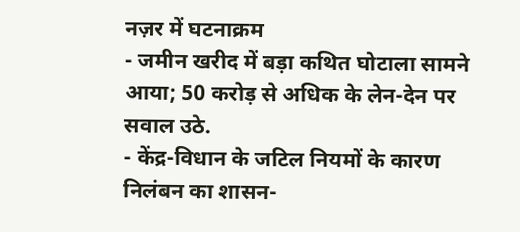नज़र में घटनाक्रम
- जमीन खरीद में बड़ा कथित घोटाला सामने आया; 50 करोड़ से अधिक के लेन-देन पर सवाल उठे.
- केंद्र-विधान के जटिल नियमों के कारण निलंबन का शासन-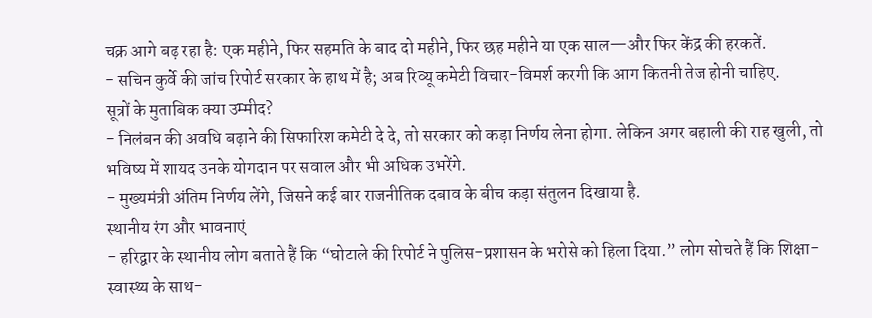चक्र आगे बढ़ रहा है: एक महीने, फिर सहमति के बाद दो महीने, फिर छह महीने या एक साल—और फिर केंद्र की हरकतें.
- सचिन कुर्वे की जांच रिपोर्ट सरकार के हाथ में है; अब रिव्यू कमेटी विचार-विमर्श करगी कि आग कितनी तेज होनी चाहिए.
सूत्रों के मुताबिक क्या उम्मीद?
- निलंबन की अवधि बढ़ाने की सिफारिश कमेटी दे दे, तो सरकार को कड़ा निर्णय लेना होगा. लेकिन अगर बहाली की राह खुली, तो भविष्य में शायद उनके योगदान पर सवाल और भी अधिक उभरेंगे.
- मुख्यमंत्री अंतिम निर्णय लेंगे, जिसने कई बार राजनीतिक दबाव के बीच कड़ा संतुलन दिखाया है.
स्थानीय रंग और भावनाएं
- हरिद्वार के स्थानीय लोग बताते हैं कि “घोटाले की रिपोर्ट ने पुलिस-प्रशासन के भरोसे को हिला दिया.” लोग सोचते हैं कि शिक्षा-स्वास्थ्य के साथ-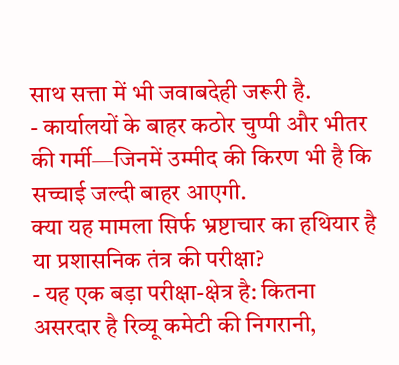साथ सत्ता में भी जवाबदेही जरूरी है.
- कार्यालयों के बाहर कठोर चुप्पी और भीतर की गर्मी—जिनमें उम्मीद की किरण भी है कि सच्चाई जल्दी बाहर आएगी.
क्या यह मामला सिर्फ भ्रष्टाचार का हथियार है या प्रशासनिक तंत्र की परीक्षा?
- यह एक बड़ा परीक्षा-क्षेत्र है: कितना असरदार है रिव्यू कमेटी की निगरानी,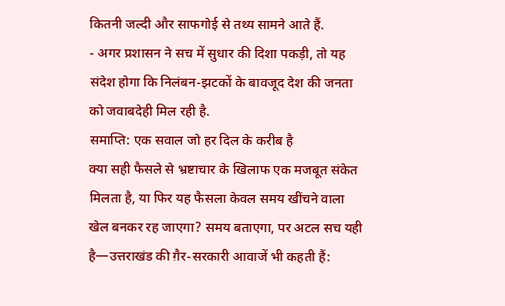कितनी जल्दी और साफगोई से तथ्य सामने आते हैं.
- अगर प्रशासन ने सच में सुधार की दिशा पकड़ी, तो यह संदेश होगा कि निलंबन-झटकों के बावजूद देश की जनता को जवाबदेही मिल रही है.
समाप्ति: एक सवाल जो हर दिल के करीब है
क्या सही फैसले से भ्रष्टाचार के खिलाफ एक मजबूत संकेत मिलता है, या फिर यह फैसला केवल समय खींचने वाला खेल बनकर रह जाएगा? समय बताएगा, पर अटल सच यही है—उत्तराखंड की ग़ैर-सरकारी आवाजें भी कहती हैं: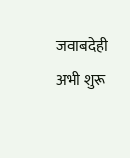जवाबदेही अभी शुरू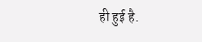ही हुई है.